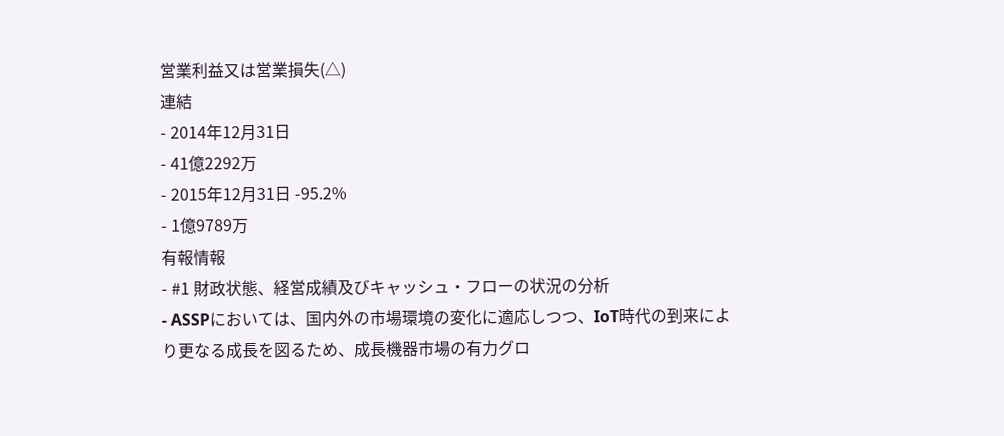営業利益又は営業損失(△)
連結
- 2014年12月31日
- 41億2292万
- 2015年12月31日 -95.2%
- 1億9789万
有報情報
- #1 財政状態、経営成績及びキャッシュ・フローの状況の分析
- ASSPにおいては、国内外の市場環境の変化に適応しつつ、IoT時代の到来により更なる成長を図るため、成長機器市場の有力グロ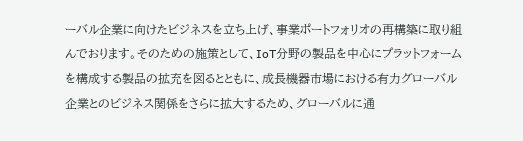ーバル企業に向けたビジネスを立ち上げ、事業ポートフォリオの再構築に取り組んでおります。そのための施策として、IoT分野の製品を中心にプラットフォームを構成する製品の拡充を図るとともに、成長機器市場における有力グローバル企業とのビジネス関係をさらに拡大するため、グローバルに通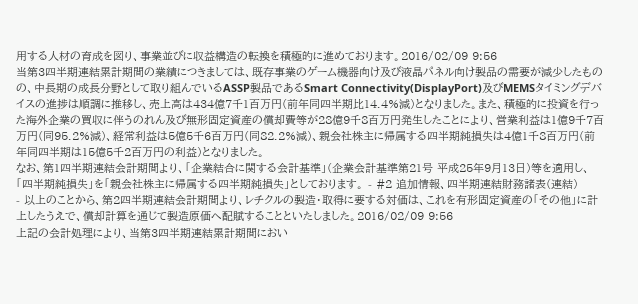用する人材の育成を図り、事業並びに収益構造の転換を積極的に進めております。2016/02/09 9:56
当第3四半期連結累計期間の業績につきましては、既存事業のゲーム機器向け及び液晶パネル向け製品の需要が減少したものの、中長期の成長分野として取り組んでいるASSP製品であるSmart Connectivity(DisplayPort)及びMEMSタイミングデバイスの進捗は順調に推移し、売上高は434億7千1百万円(前年同四半期比14.4%減)となりました。また、積極的に投資を行った海外企業の買収に伴うのれん及び無形固定資産の償却費等が28億9千8百万円発生したことにより、営業利益は1億9千7百万円(同95.2%減)、経常利益は5億5千6百万円(同82.2%減)、親会社株主に帰属する四半期純損失は4億1千8百万円(前年同四半期は15億5千2百万円の利益)となりました。
なお、第1四半期連結会計期間より、「企業結合に関する会計基準」(企業会計基準第21号 平成25年9月13日)等を適用し、「四半期純損失」を「親会社株主に帰属する四半期純損失」としております。 - #2 追加情報、四半期連結財務諸表(連結)
- 以上のことから、第2四半期連結会計期間より、レチクルの製造・取得に要する対価は、これを有形固定資産の「その他」に計上したうえで、償却計算を通じて製造原価へ配賦することといたしました。2016/02/09 9:56
上記の会計処理により、当第3四半期連結累計期間におい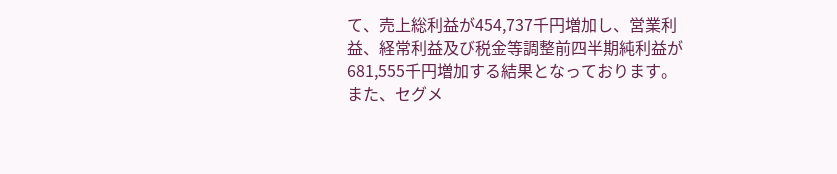て、売上総利益が454,737千円増加し、営業利益、経常利益及び税金等調整前四半期純利益が681,555千円増加する結果となっております。また、セグメ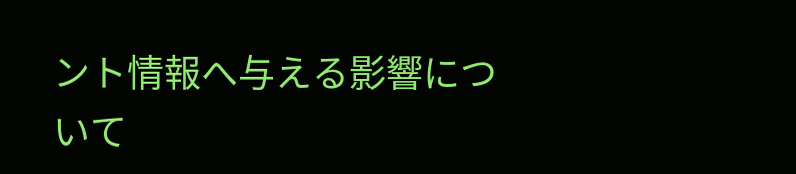ント情報へ与える影響について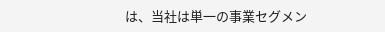は、当社は単一の事業セグメン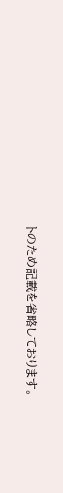トのため記載を省略しております。